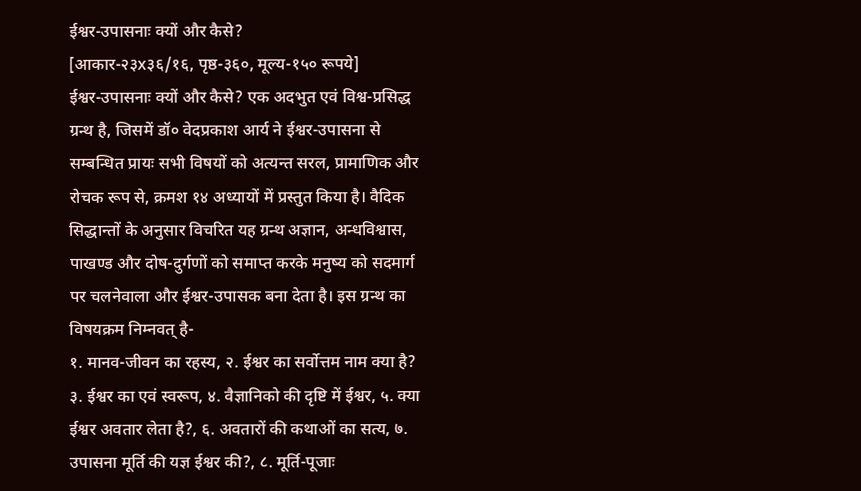ईश्वर-उपासनाः क्यों और कैसे?
[आकार-२३x३६/१६, पृष्ठ-३६०, मूल्य-१५० रूपये]
ईश्वर-उपासनाः क्यों और कैसे? एक अदभुत एवं विश्व-प्रसिद्ध ग्रन्थ है, जिसमें डॉ० वेदप्रकाश आर्य ने ईश्वर-उपासना से सम्बन्धित प्रायः सभी विषयों को अत्यन्त सरल, प्रामाणिक और रोचक रूप से, क्रमश १४ अध्यायों में प्रस्तुत किया है। वैदिक सिद्धान्तों के अनुसार विचरित यह ग्रन्थ अज्ञान, अन्धविश्वास, पाखण्ड और दोष-दुर्गणों को समाप्त करके मनुष्य को सदमार्ग पर चलनेवाला और ईश्वर-उपासक बना देता है। इस ग्रन्थ का विषयक्रम निम्नवत् है-
१. मानव-जीवन का रहस्य, २. ईश्वर का सर्वोत्तम नाम क्या है? ३. ईश्वर का एवं स्वरूप, ४. वैज्ञानिको की दृष्टि में ईश्वर, ५. क्या ईश्वर अवतार लेता है?, ६. अवतारों की कथाओं का सत्य, ७. उपासना मूर्ति की यज्ञ ईश्वर की?, ८. मूर्ति-पूजाः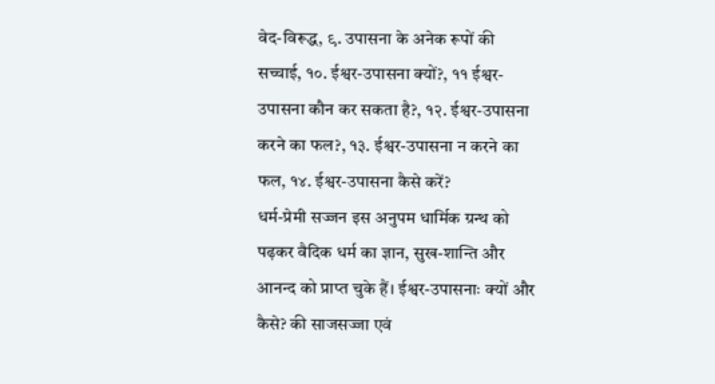वेद-विरूद्ध, ९. उपासना के अनेक रूपों की सच्चाई, १०. ईश्वर-उपासना क्यों?, ११ ईश्वर-उपासना कौन कर सकता है?, १२. ईश्वर-उपासना करने का फल?, १३. ईश्वर-उपासना न करने का फल, १४. ईश्वर-उपासना कैसे करें?
धर्म-प्रेमी सज्जन इस अनुपम धार्मिक ग्रन्थ को पढ़कर वैदिक धर्म का ज्ञान, सुख-शान्ति और आनन्द को प्राप्त चुके हैं। ईश्वर-उपासनाः क्यों और कैसे? की साजसज्जा एवं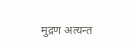मुद्रण अत्यन्त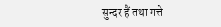सुन्दर हैं तथा गत्ते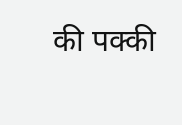की पक्की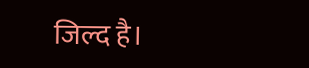जिल्द है।